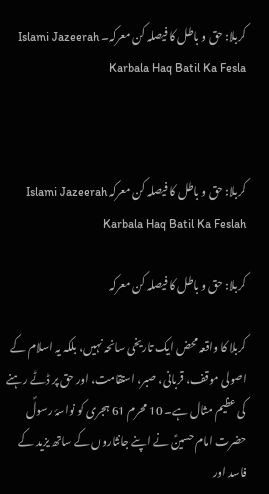کربلا: حق و باطل کا فیصلہ کن معرکہ۔ Islami Jazeerah Karbala Haq Batil Ka Fesla



کربلا: حق و باطل کا فیصلہ کن معرکہ Islami Jazeerah Karbala Haq Batil Ka Feslah

کربلا: حق و باطل کا فیصلہ کن معرکہ

کربلا کا واقعہ محض ایک تاریخی سانحہ نہیں، بلکہ یہ اسلام کے اصولی موقف، قربانی، صبر، استقامت، اور حق پر ڈٹے رہنے کی عظیم مثال ہے۔ 10 محرم 61 ہجری کو نواسۂ رسولؐ حضرت امام حسینؑ نے اپنے جانثاروں کے ساتھ یزید کے فاسد اور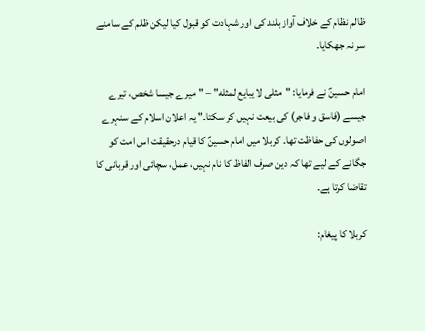ظالم نظام کے خلاف آواز بلند کی اور شہادت کو قبول کیا لیکن ظلم کے سامنے سر نہ جھکایا۔

امام حسینؑ نے فرمایا: "مثلی لا یبایع لمثله" – "میرے جیسا شخص، تیرے جیسے (فاسق و فاجر) کی بیعت نہیں کر سکتا۔" یہ اعلان اسلام کے سنہرے اصولوں کی حفاظت تھا۔ کربلا میں امام حسینؑ کا قیام درحقیقت اس امت کو جگانے کے لیے تھا کہ دین صرف الفاظ کا نام نہیں، عمل، سچائی اور قربانی کا تقاضا کرتا ہے۔

کربلا کا پیغام: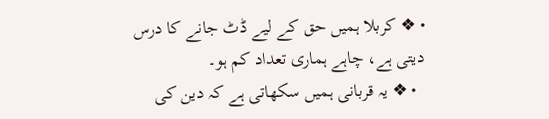• ❖ کربلا ہمیں حق کے لیے ڈٹ جانے کا درس دیتی ہے، چاہے ہماری تعداد کم ہو۔
  • ❖ یہ قربانی ہمیں سکھاتی ہے کہ دین کی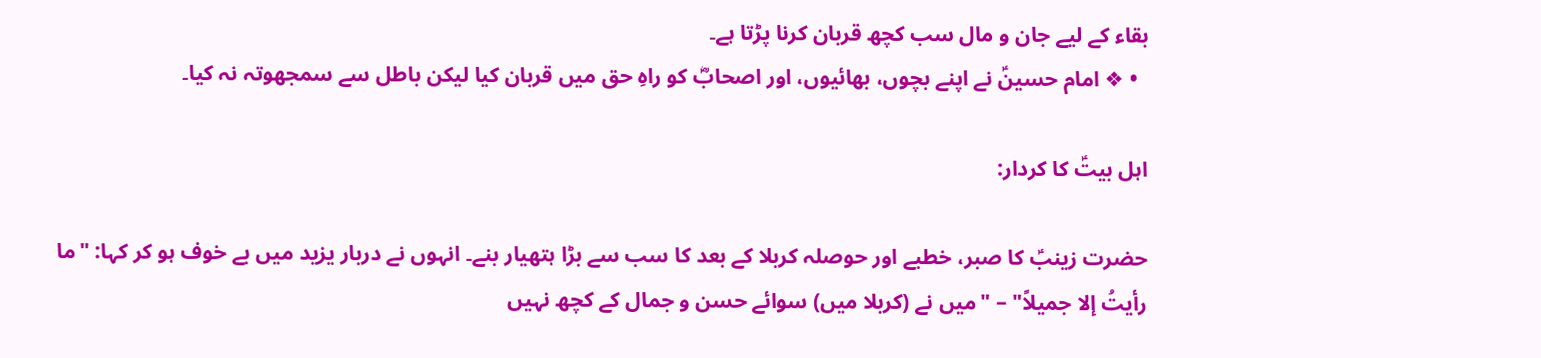بقاء کے لیے جان و مال سب کچھ قربان کرنا پڑتا ہے۔
  • ❖ امام حسینؑ نے اپنے بچوں، بھائیوں، اور اصحابؓ کو راہِ حق میں قربان کیا لیکن باطل سے سمجھوتہ نہ کیا۔

اہل بیتؑ کا کردار:

حضرت زینبؑ کا صبر، خطبے اور حوصلہ کربلا کے بعد کا سب سے بڑا ہتھیار بنے۔ انہوں نے دربار یزید میں بے خوف ہو کر کہا: "ما رأيتُ إلا جميلاً" – "میں نے (کربلا میں) سوائے حسن و جمال کے کچھ نہیں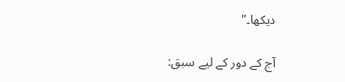دیکھا۔"

آج کے دور کے لیے سبق: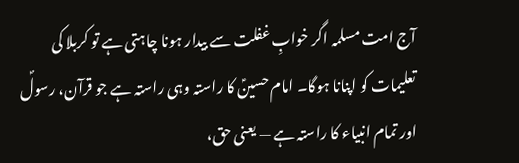آج امت مسلمہ اگر خوابِ غفلت سے بیدار ہونا چاہتی ہے تو کربلا کی تعلیمات کو اپنانا ہوگا۔ امام حسینؑ کا راستہ وہی راستہ ہے جو قرآن، رسولؐ اور تمام انبیاء کا راستہ ہے — یعنی حق،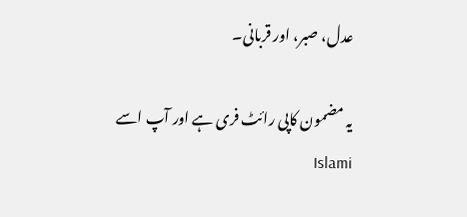عدل، صبر، اور قربانی۔

یہ مضمون کاپی رائٹ فری ہے اور آپ اسے Islami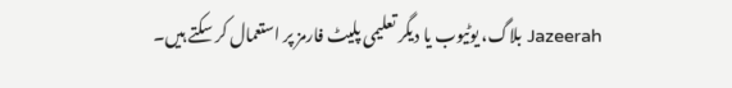Jazeerah بلاگ، یوٹیوب یا دیگر تعلیمی پلیٹ فارمز پر استعمال کر سکتے ہیں۔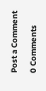Post a Comment

0 Comments